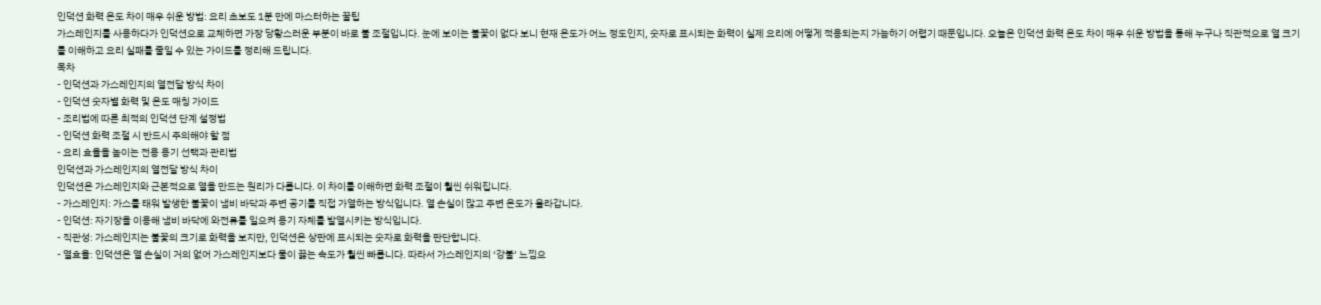인덕션 화력 온도 차이 매우 쉬운 방법: 요리 초보도 1분 만에 마스터하는 꿀팁
가스레인지를 사용하다가 인덕션으로 교체하면 가장 당황스러운 부분이 바로 불 조절입니다. 눈에 보이는 불꽃이 없다 보니 현재 온도가 어느 정도인지, 숫자로 표시되는 화력이 실제 요리에 어떻게 적용되는지 가늠하기 어렵기 때문입니다. 오늘은 인덕션 화력 온도 차이 매우 쉬운 방법을 통해 누구나 직관적으로 열 크기를 이해하고 요리 실패를 줄일 수 있는 가이드를 정리해 드립니다.
목차
- 인덕션과 가스레인지의 열전달 방식 차이
- 인덕션 숫자별 화력 및 온도 매칭 가이드
- 조리법에 따른 최적의 인덕션 단계 설정법
- 인덕션 화력 조절 시 반드시 주의해야 할 점
- 요리 효율을 높이는 전용 용기 선택과 관리법
인덕션과 가스레인지의 열전달 방식 차이
인덕션은 가스레인지와 근본적으로 열을 만드는 원리가 다릅니다. 이 차이를 이해하면 화력 조절이 훨씬 쉬워집니다.
- 가스레인지: 가스를 태워 발생한 불꽃이 냄비 바닥과 주변 공기를 직접 가열하는 방식입니다. 열 손실이 많고 주변 온도가 올라갑니다.
- 인덕션: 자기장을 이용해 냄비 바닥에 와전류를 일으켜 용기 자체를 발열시키는 방식입니다.
- 직관성: 가스레인지는 불꽃의 크기로 화력을 보지만, 인덕션은 상판에 표시되는 숫자로 화력을 판단합니다.
- 열효율: 인덕션은 열 손실이 거의 없어 가스레인지보다 물이 끓는 속도가 훨씬 빠릅니다. 따라서 가스레인지의 ‘강불’ 느낌으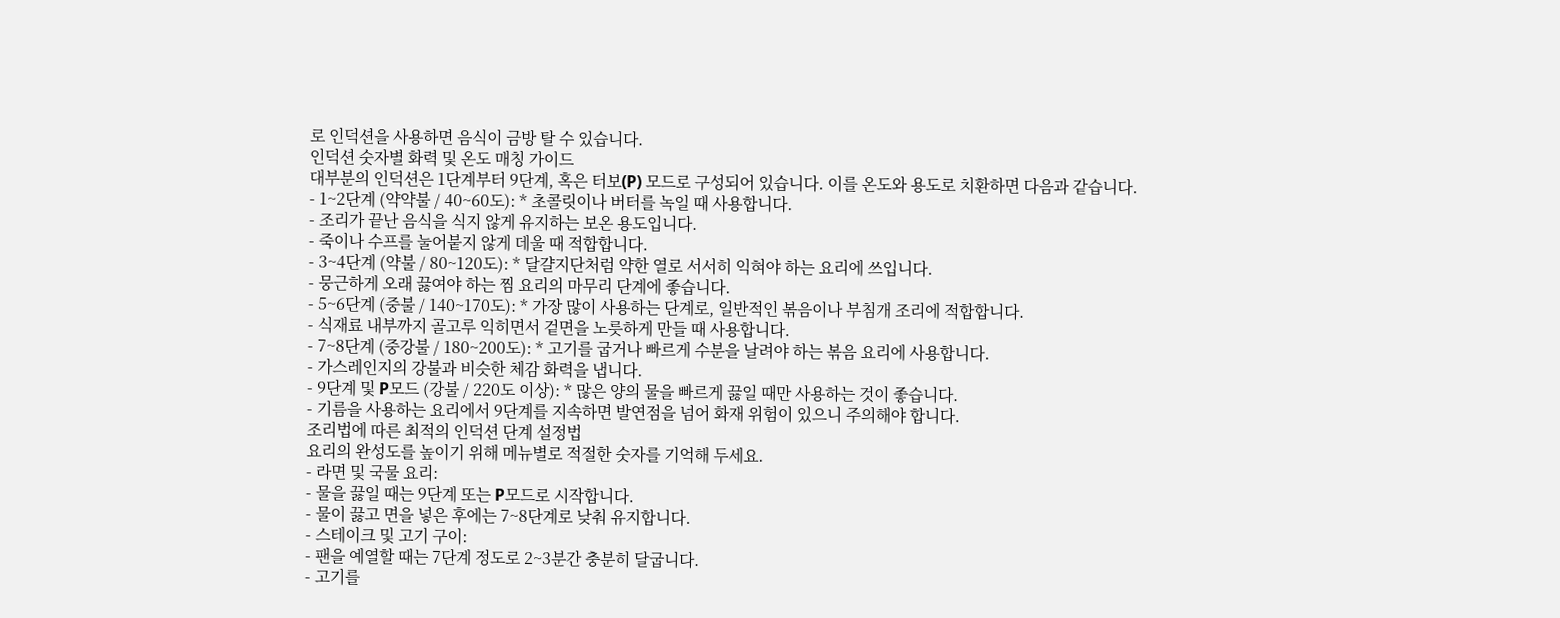로 인덕션을 사용하면 음식이 금방 탈 수 있습니다.
인덕션 숫자별 화력 및 온도 매칭 가이드
대부분의 인덕션은 1단계부터 9단계, 혹은 터보(P) 모드로 구성되어 있습니다. 이를 온도와 용도로 치환하면 다음과 같습니다.
- 1~2단계 (약약불 / 40~60도): * 초콜릿이나 버터를 녹일 때 사용합니다.
- 조리가 끝난 음식을 식지 않게 유지하는 보온 용도입니다.
- 죽이나 수프를 눌어붙지 않게 데울 때 적합합니다.
- 3~4단계 (약불 / 80~120도): * 달걀지단처럼 약한 열로 서서히 익혀야 하는 요리에 쓰입니다.
- 뭉근하게 오래 끓여야 하는 찜 요리의 마무리 단계에 좋습니다.
- 5~6단계 (중불 / 140~170도): * 가장 많이 사용하는 단계로, 일반적인 볶음이나 부침개 조리에 적합합니다.
- 식재료 내부까지 골고루 익히면서 겉면을 노릇하게 만들 때 사용합니다.
- 7~8단계 (중강불 / 180~200도): * 고기를 굽거나 빠르게 수분을 날려야 하는 볶음 요리에 사용합니다.
- 가스레인지의 강불과 비슷한 체감 화력을 냅니다.
- 9단계 및 P모드 (강불 / 220도 이상): * 많은 양의 물을 빠르게 끓일 때만 사용하는 것이 좋습니다.
- 기름을 사용하는 요리에서 9단계를 지속하면 발연점을 넘어 화재 위험이 있으니 주의해야 합니다.
조리법에 따른 최적의 인덕션 단계 설정법
요리의 완성도를 높이기 위해 메뉴별로 적절한 숫자를 기억해 두세요.
- 라면 및 국물 요리:
- 물을 끓일 때는 9단계 또는 P모드로 시작합니다.
- 물이 끓고 면을 넣은 후에는 7~8단계로 낮춰 유지합니다.
- 스테이크 및 고기 구이:
- 팬을 예열할 때는 7단계 정도로 2~3분간 충분히 달굽니다.
- 고기를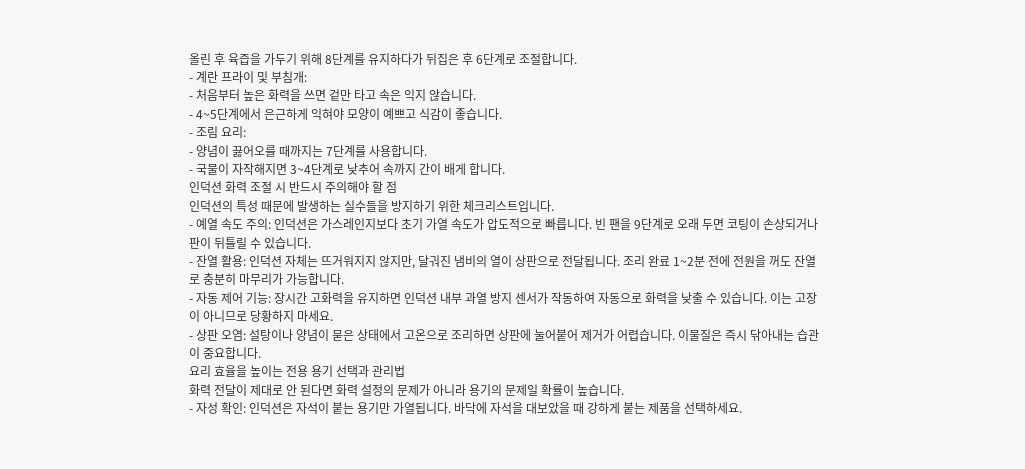올린 후 육즙을 가두기 위해 8단계를 유지하다가 뒤집은 후 6단계로 조절합니다.
- 계란 프라이 및 부침개:
- 처음부터 높은 화력을 쓰면 겉만 타고 속은 익지 않습니다.
- 4~5단계에서 은근하게 익혀야 모양이 예쁘고 식감이 좋습니다.
- 조림 요리:
- 양념이 끓어오를 때까지는 7단계를 사용합니다.
- 국물이 자작해지면 3~4단계로 낮추어 속까지 간이 배게 합니다.
인덕션 화력 조절 시 반드시 주의해야 할 점
인덕션의 특성 때문에 발생하는 실수들을 방지하기 위한 체크리스트입니다.
- 예열 속도 주의: 인덕션은 가스레인지보다 초기 가열 속도가 압도적으로 빠릅니다. 빈 팬을 9단계로 오래 두면 코팅이 손상되거나 판이 뒤틀릴 수 있습니다.
- 잔열 활용: 인덕션 자체는 뜨거워지지 않지만, 달궈진 냄비의 열이 상판으로 전달됩니다. 조리 완료 1~2분 전에 전원을 꺼도 잔열로 충분히 마무리가 가능합니다.
- 자동 제어 기능: 장시간 고화력을 유지하면 인덕션 내부 과열 방지 센서가 작동하여 자동으로 화력을 낮출 수 있습니다. 이는 고장이 아니므로 당황하지 마세요.
- 상판 오염: 설탕이나 양념이 묻은 상태에서 고온으로 조리하면 상판에 눌어붙어 제거가 어렵습니다. 이물질은 즉시 닦아내는 습관이 중요합니다.
요리 효율을 높이는 전용 용기 선택과 관리법
화력 전달이 제대로 안 된다면 화력 설정의 문제가 아니라 용기의 문제일 확률이 높습니다.
- 자성 확인: 인덕션은 자석이 붙는 용기만 가열됩니다. 바닥에 자석을 대보았을 때 강하게 붙는 제품을 선택하세요.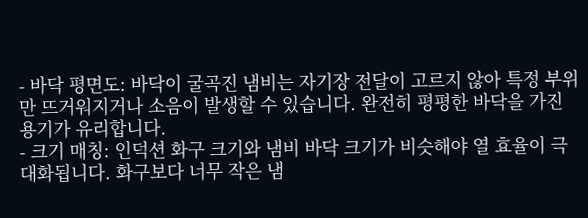- 바닥 평면도: 바닥이 굴곡진 냄비는 자기장 전달이 고르지 않아 특정 부위만 뜨거워지거나 소음이 발생할 수 있습니다. 완전히 평평한 바닥을 가진 용기가 유리합니다.
- 크기 매칭: 인덕션 화구 크기와 냄비 바닥 크기가 비슷해야 열 효율이 극대화됩니다. 화구보다 너무 작은 냄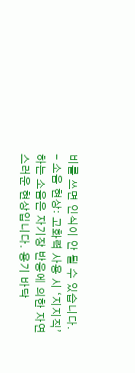비를 쓰면 인식이 안 될 수 있습니다.
- 소음 현상: 고화력 사용 시 ‘지지직’ 하는 소음은 자기장 반응에 의한 자연스러운 현상입니다. 용기 바닥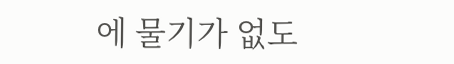에 물기가 없도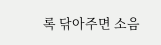록 닦아주면 소음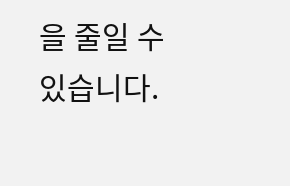을 줄일 수 있습니다.